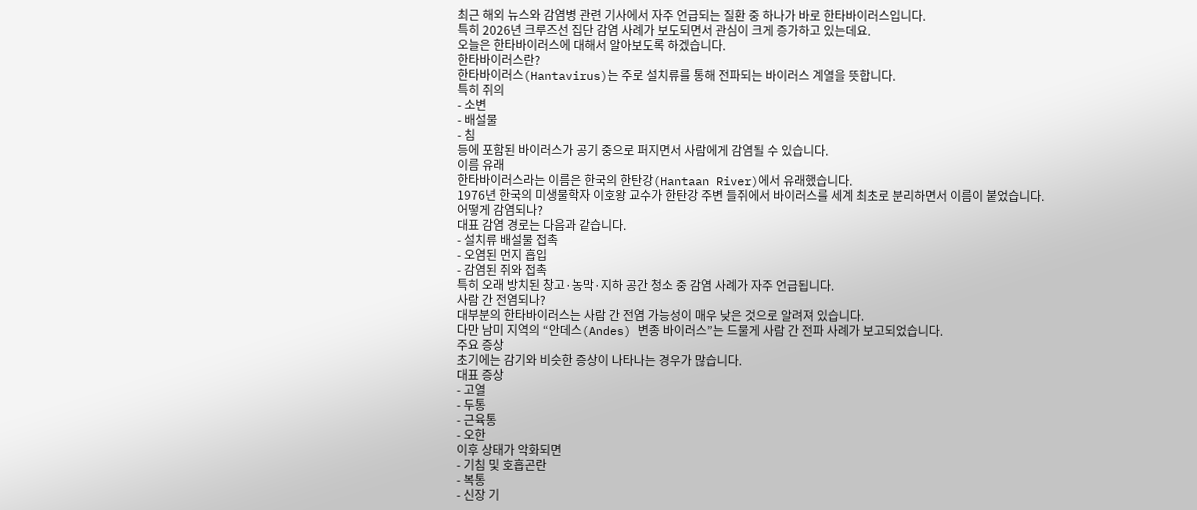최근 해외 뉴스와 감염병 관련 기사에서 자주 언급되는 질환 중 하나가 바로 한타바이러스입니다.
특히 2026년 크루즈선 집단 감염 사례가 보도되면서 관심이 크게 증가하고 있는데요.
오늘은 한타바이러스에 대해서 알아보도록 하겠습니다.
한타바이러스란?
한타바이러스(Hantavirus)는 주로 설치류를 통해 전파되는 바이러스 계열을 뜻합니다.
특히 쥐의
- 소변
- 배설물
- 침
등에 포함된 바이러스가 공기 중으로 퍼지면서 사람에게 감염될 수 있습니다.
이름 유래
한타바이러스라는 이름은 한국의 한탄강(Hantaan River)에서 유래했습니다.
1976년 한국의 미생물학자 이호왕 교수가 한탄강 주변 들쥐에서 바이러스를 세계 최초로 분리하면서 이름이 붙었습니다.
어떻게 감염되나?
대표 감염 경로는 다음과 같습니다.
- 설치류 배설물 접촉
- 오염된 먼지 흡입
- 감염된 쥐와 접촉
특히 오래 방치된 창고·농막·지하 공간 청소 중 감염 사례가 자주 언급됩니다.
사람 간 전염되나?
대부분의 한타바이러스는 사람 간 전염 가능성이 매우 낮은 것으로 알려져 있습니다.
다만 남미 지역의 “안데스(Andes) 변종 바이러스”는 드물게 사람 간 전파 사례가 보고되었습니다.
주요 증상
초기에는 감기와 비슷한 증상이 나타나는 경우가 많습니다.
대표 증상
- 고열
- 두통
- 근육통
- 오한
이후 상태가 악화되면
- 기침 및 호흡곤란
- 복통
- 신장 기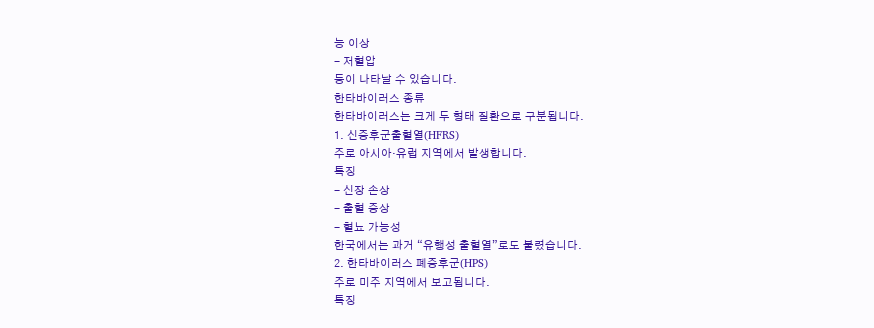능 이상
- 저혈압
등이 나타날 수 있습니다.
한타바이러스 종류
한타바이러스는 크게 두 형태 질환으로 구분됩니다.
1. 신증후군출혈열(HFRS)
주로 아시아·유럽 지역에서 발생합니다.
특징
- 신장 손상
- 출혈 증상
- 혈뇨 가능성
한국에서는 과거 “유행성 출혈열”로도 불렸습니다.
2. 한타바이러스 폐증후군(HPS)
주로 미주 지역에서 보고됩니다.
특징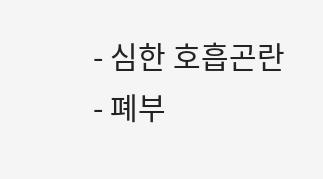- 심한 호흡곤란
- 폐부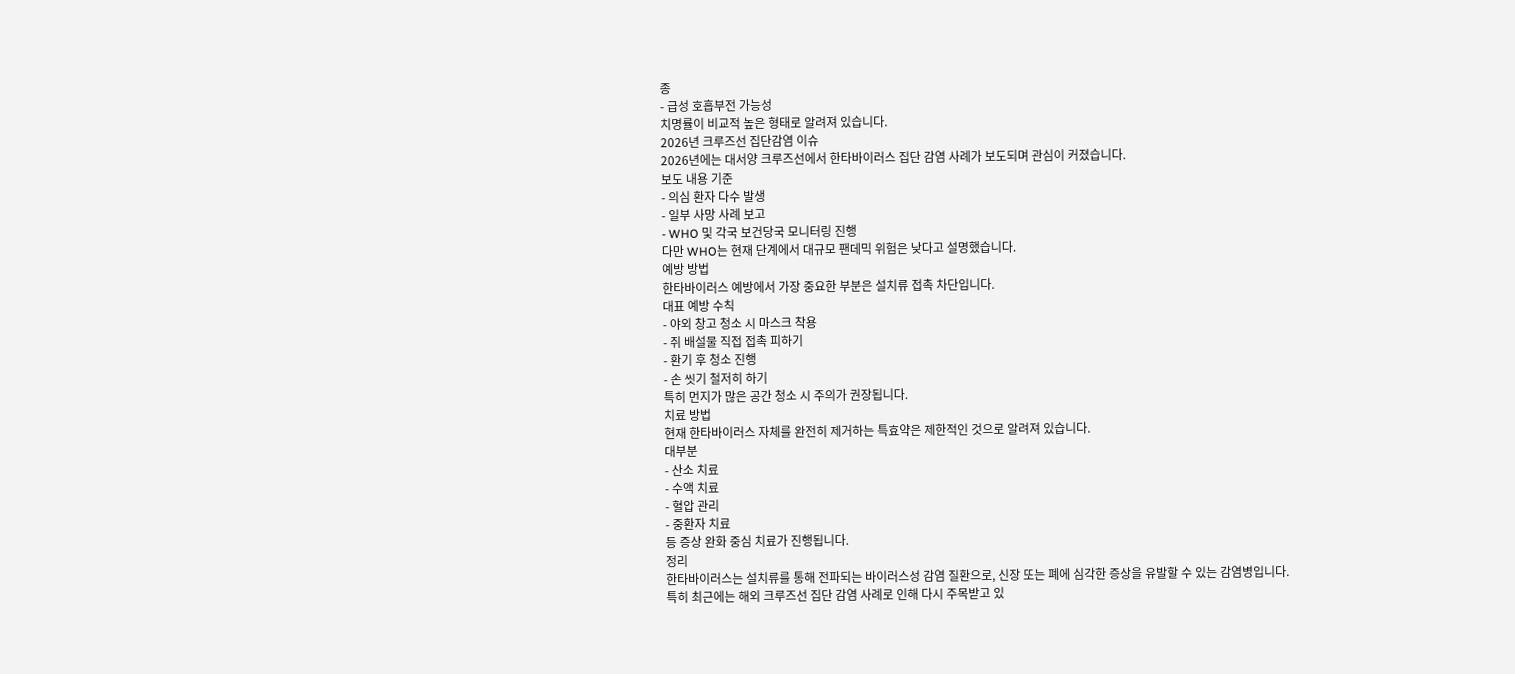종
- 급성 호흡부전 가능성
치명률이 비교적 높은 형태로 알려져 있습니다.
2026년 크루즈선 집단감염 이슈
2026년에는 대서양 크루즈선에서 한타바이러스 집단 감염 사례가 보도되며 관심이 커졌습니다.
보도 내용 기준
- 의심 환자 다수 발생
- 일부 사망 사례 보고
- WHO 및 각국 보건당국 모니터링 진행
다만 WHO는 현재 단계에서 대규모 팬데믹 위험은 낮다고 설명했습니다.
예방 방법
한타바이러스 예방에서 가장 중요한 부분은 설치류 접촉 차단입니다.
대표 예방 수칙
- 야외 창고 청소 시 마스크 착용
- 쥐 배설물 직접 접촉 피하기
- 환기 후 청소 진행
- 손 씻기 철저히 하기
특히 먼지가 많은 공간 청소 시 주의가 권장됩니다.
치료 방법
현재 한타바이러스 자체를 완전히 제거하는 특효약은 제한적인 것으로 알려져 있습니다.
대부분
- 산소 치료
- 수액 치료
- 혈압 관리
- 중환자 치료
등 증상 완화 중심 치료가 진행됩니다.
정리
한타바이러스는 설치류를 통해 전파되는 바이러스성 감염 질환으로, 신장 또는 폐에 심각한 증상을 유발할 수 있는 감염병입니다.
특히 최근에는 해외 크루즈선 집단 감염 사례로 인해 다시 주목받고 있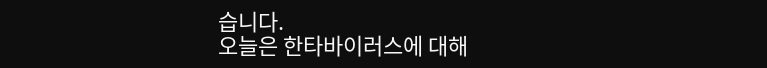습니다.
오늘은 한타바이러스에 대해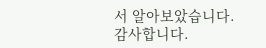서 알아보았습니다.
감사합니다.